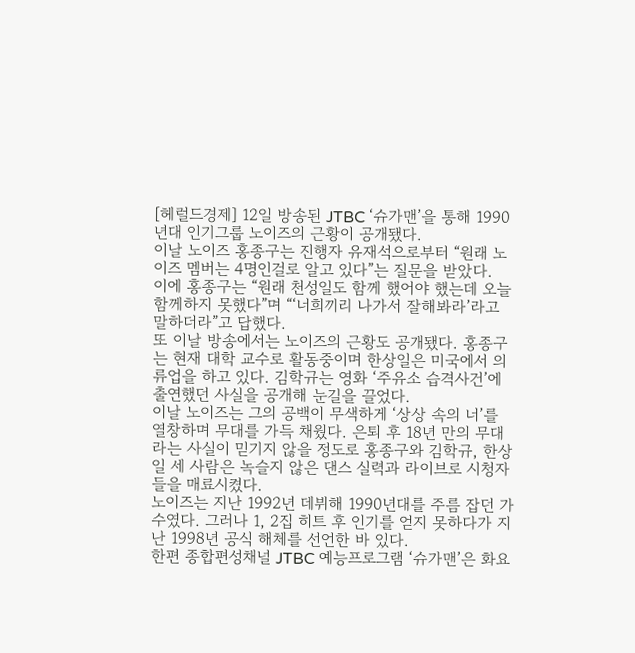[헤럴드경제] 12일 방송된 JTBC ‘슈가맨’을 통해 1990년대 인기그룹 노이즈의 근황이 공개됐다.
이날 노이즈 홍종구는 진행자 유재석으로부터 “원래 노이즈 멤버는 4명인걸로 알고 있다”는 질문을 받았다.
이에 홍종구는 “원래 천성일도 함께 했어야 했는데 오늘 함께하지 못했다”며 “‘너희끼리 나가서 잘해봐라’라고 말하더라”고 답했다.
또 이날 방송에서는 노이즈의 근황도 공개됐다. 홍종구는 현재 대학 교수로 활동중이며 한상일은 미국에서 의류업을 하고 있다. 김학규는 영화 ‘주유소 습격사건’에 출연했던 사실을 공개해 눈길을 끌었다.
이날 노이즈는 그의 공백이 무색하게 ‘상상 속의 너’를 열창하며 무대를 가득 채웠다. 은퇴 후 18년 만의 무대라는 사실이 믿기지 않을 정도로 홍종구와 김학규, 한상일 세 사람은 녹슬지 않은 댄스 실력과 라이브로 시청자들을 매료시켰다.
노이즈는 지난 1992년 데뷔해 1990년대를 주름 잡던 가수였다. 그러나 1, 2집 히트 후 인기를 얻지 못하다가 지난 1998년 공식 해체를 선언한 바 있다.
한편 종합편성채널 JTBC 예능프로그램 ‘슈가맨’은 화요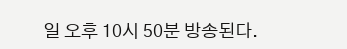일 오후 10시 50분 방송된다.